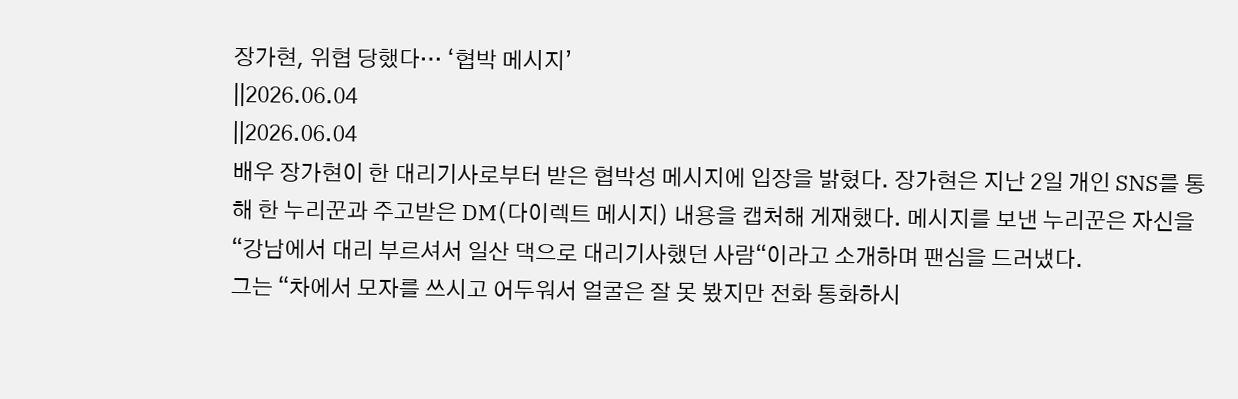장가현, 위협 당했다… ‘협박 메시지’
||2026.06.04
||2026.06.04
배우 장가현이 한 대리기사로부터 받은 협박성 메시지에 입장을 밝혔다. 장가현은 지난 2일 개인 SNS를 통해 한 누리꾼과 주고받은 DM(다이렉트 메시지) 내용을 캡처해 게재했다. 메시지를 보낸 누리꾼은 자신을 “강남에서 대리 부르셔서 일산 댁으로 대리기사했던 사람“이라고 소개하며 팬심을 드러냈다.
그는 “차에서 모자를 쓰시고 어두워서 얼굴은 잘 못 봤지만 전화 통화하시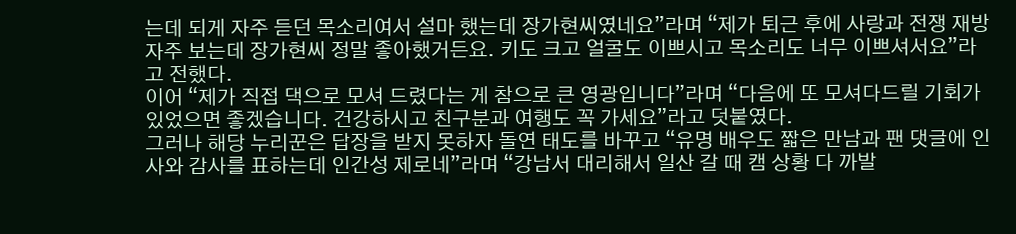는데 되게 자주 듣던 목소리여서 설마 했는데 장가현씨였네요”라며 “제가 퇴근 후에 사랑과 전쟁 재방 자주 보는데 장가현씨 정말 좋아했거든요. 키도 크고 얼굴도 이쁘시고 목소리도 너무 이쁘셔서요”라고 전했다.
이어 “제가 직접 댁으로 모셔 드렸다는 게 참으로 큰 영광입니다”라며 “다음에 또 모셔다드릴 기회가 있었으면 좋겠습니다. 건강하시고 친구분과 여행도 꼭 가세요”라고 덧붙였다.
그러나 해당 누리꾼은 답장을 받지 못하자 돌연 태도를 바꾸고 “유명 배우도 짧은 만남과 팬 댓글에 인사와 감사를 표하는데 인간성 제로네”라며 “강남서 대리해서 일산 갈 때 캠 상황 다 까발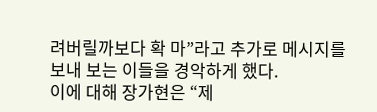려버릴까보다 확 마”라고 추가로 메시지를 보내 보는 이들을 경악하게 했다.
이에 대해 장가현은 “제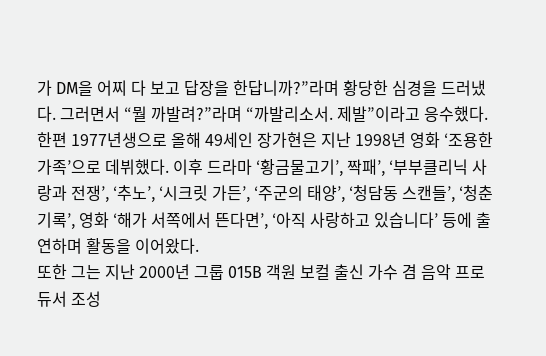가 DM을 어찌 다 보고 답장을 한답니까?”라며 황당한 심경을 드러냈다. 그러면서 “뭘 까발려?”라며 “까발리소서. 제발”이라고 응수했다.
한편 1977년생으로 올해 49세인 장가현은 지난 1998년 영화 ‘조용한 가족’으로 데뷔했다. 이후 드라마 ‘황금물고기’, 짝패’, ‘부부클리닉 사랑과 전쟁’, ‘추노’, ‘시크릿 가든’, ‘주군의 태양’, ‘청담동 스캔들’, ‘청춘기록’, 영화 ‘해가 서쪽에서 뜬다면’, ‘아직 사랑하고 있습니다’ 등에 출연하며 활동을 이어왔다.
또한 그는 지난 2000년 그룹 015B 객원 보컬 출신 가수 겸 음악 프로듀서 조성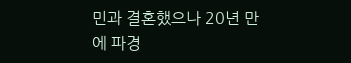민과 결혼했으나 20년 만에 파경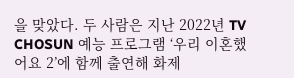을 맞았다. 두 사람은 지난 2022년 TV CHOSUN 예능 프로그램 ‘우리 이혼했어요 2’에 함께 출연해 화제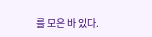를 모은 바 있다.